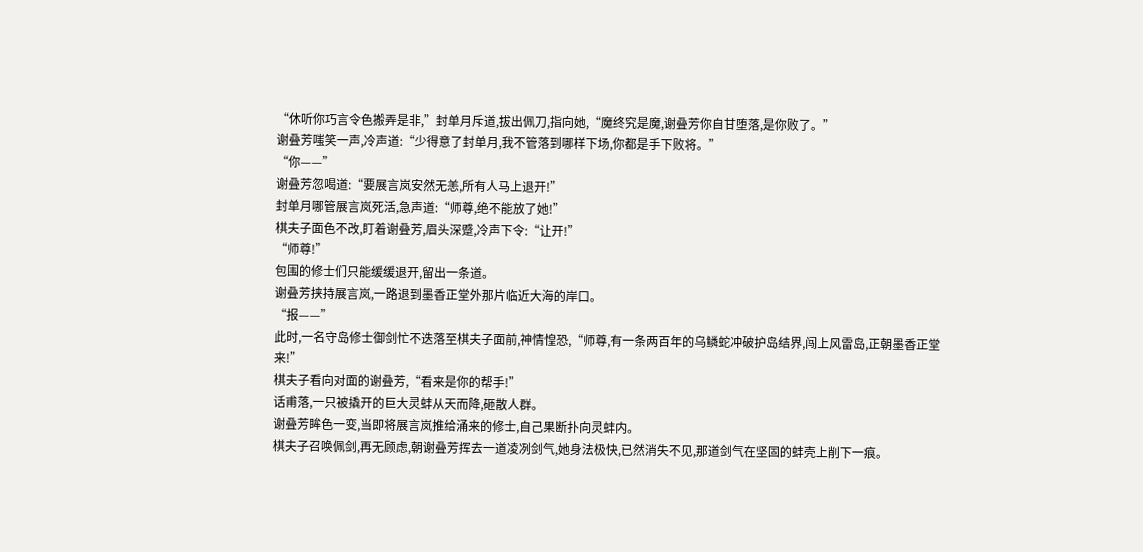“休听你巧言令色搬弄是非,”封单月斥道,拔出佩刀,指向她,“魔终究是魔,谢叠芳你自甘堕落,是你败了。”
谢叠芳嗤笑一声,冷声道:“少得意了封单月,我不管落到哪样下场,你都是手下败将。”
“你——”
谢叠芳忽喝道:“要展言岚安然无恙,所有人马上退开!”
封单月哪管展言岚死活,急声道:“师尊,绝不能放了她!”
棋夫子面色不改,盯着谢叠芳,眉头深蹙,冷声下令:“让开!”
“师尊!”
包围的修士们只能缓缓退开,留出一条道。
谢叠芳挟持展言岚,一路退到墨香正堂外那片临近大海的岸口。
“报——”
此时,一名守岛修士御剑忙不迭落至棋夫子面前,神情惶恐,“师尊,有一条两百年的乌鳞蛇冲破护岛结界,闯上风雷岛,正朝墨香正堂来!”
棋夫子看向对面的谢叠芳,“看来是你的帮手!”
话甫落,一只被撬开的巨大灵蚌从天而降,砸散人群。
谢叠芳眸色一变,当即将展言岚推给涌来的修士,自己果断扑向灵蚌内。
棋夫子召唤佩剑,再无顾虑,朝谢叠芳挥去一道凌冽剑气,她身法极快,已然消失不见,那道剑气在坚固的蚌壳上削下一痕。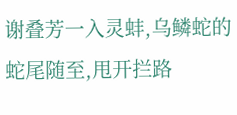谢叠芳一入灵蚌,乌鳞蛇的蛇尾随至,甩开拦路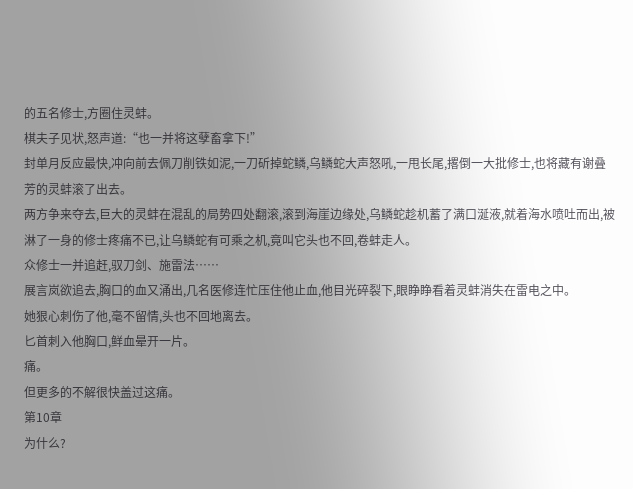的五名修士,方圈住灵蚌。
棋夫子见状,怒声道:“也一并将这孽畜拿下!”
封单月反应最快,冲向前去佩刀削铁如泥,一刀斫掉蛇鳞,乌鳞蛇大声怒吼,一甩长尾,撂倒一大批修士,也将藏有谢叠芳的灵蚌滚了出去。
两方争来夺去,巨大的灵蚌在混乱的局势四处翻滚,滚到海崖边缘处,乌鳞蛇趁机蓄了满口涎液,就着海水喷吐而出,被淋了一身的修士疼痛不已,让乌鳞蛇有可乘之机,竟叫它头也不回,卷蚌走人。
众修士一并追赶,驭刀剑、施雷法……
展言岚欲追去,胸口的血又涌出,几名医修连忙压住他止血,他目光碎裂下,眼睁睁看着灵蚌消失在雷电之中。
她狠心刺伤了他,毫不留情,头也不回地离去。
匕首刺入他胸口,鲜血晕开一片。
痛。
但更多的不解很快盖过这痛。
第10章
为什么?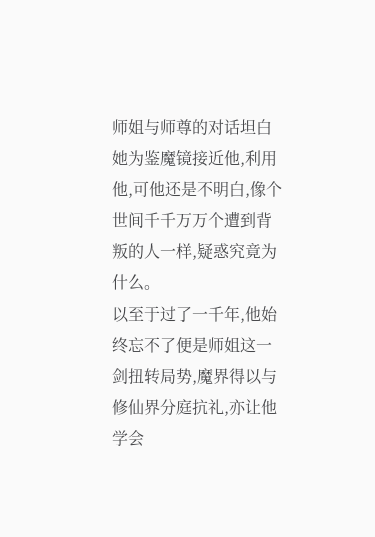师姐与师尊的对话坦白她为鉴魔镜接近他,利用他,可他还是不明白,像个世间千千万万个遭到背叛的人一样,疑惑究竟为什么。
以至于过了一千年,他始终忘不了便是师姐这一剑扭转局势,魔界得以与修仙界分庭抗礼,亦让他学会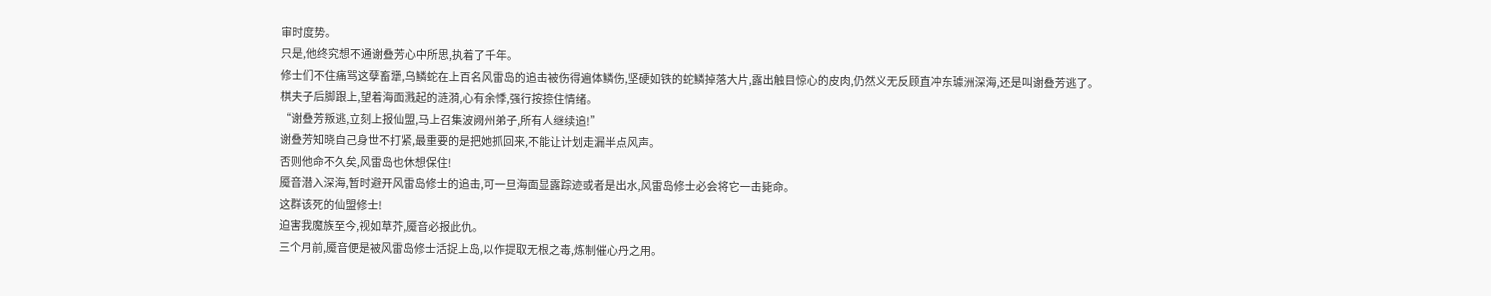审时度势。
只是,他终究想不通谢叠芳心中所思,执着了千年。
修士们不住痛骂这孽畜犟,乌鳞蛇在上百名风雷岛的追击被伤得遍体鳞伤,坚硬如铁的蛇鳞掉落大片,露出触目惊心的皮肉,仍然义无反顾直冲东璩洲深海,还是叫谢叠芳逃了。
棋夫子后脚跟上,望着海面溅起的涟漪,心有余悸,强行按捺住情绪。
“谢叠芳叛逃,立刻上报仙盟,马上召集波阙州弟子,所有人继续追!”
谢叠芳知晓自己身世不打紧,最重要的是把她抓回来,不能让计划走漏半点风声。
否则他命不久矣,风雷岛也休想保住!
魇音潜入深海,暂时避开风雷岛修士的追击,可一旦海面显露踪迹或者是出水,风雷岛修士必会将它一击毙命。
这群该死的仙盟修士!
迫害我魔族至今,视如草芥,魇音必报此仇。
三个月前,魇音便是被风雷岛修士活捉上岛,以作提取无根之毒,炼制催心丹之用。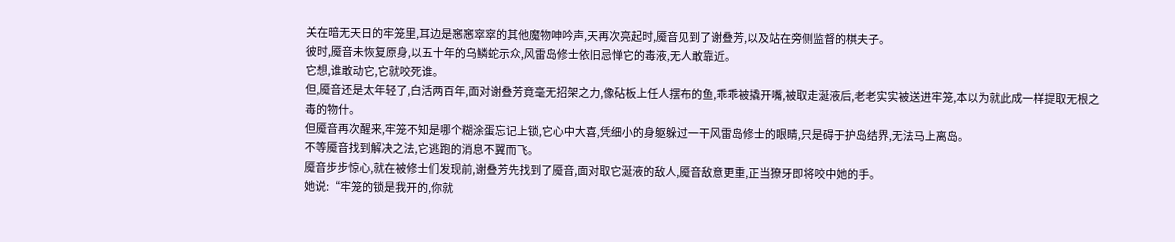关在暗无天日的牢笼里,耳边是窸窸窣窣的其他魔物呻吟声,天再次亮起时,魇音见到了谢叠芳,以及站在旁侧监督的棋夫子。
彼时,魇音未恢复原身,以五十年的乌鳞蛇示众,风雷岛修士依旧忌惮它的毒液,无人敢靠近。
它想,谁敢动它,它就咬死谁。
但,魇音还是太年轻了,白活两百年,面对谢叠芳竟毫无招架之力,像砧板上任人摆布的鱼,乖乖被撬开嘴,被取走涎液后,老老实实被送进牢笼,本以为就此成一样提取无根之毒的物什。
但魇音再次醒来,牢笼不知是哪个糊涂蛋忘记上锁,它心中大喜,凭细小的身躯躲过一干风雷岛修士的眼睛,只是碍于护岛结界,无法马上离岛。
不等魇音找到解决之法,它逃跑的消息不翼而飞。
魇音步步惊心,就在被修士们发现前,谢叠芳先找到了魇音,面对取它涎液的敌人,魇音敌意更重,正当獠牙即将咬中她的手。
她说:“牢笼的锁是我开的,你就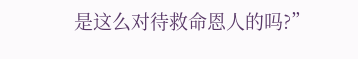是这么对待救命恩人的吗?”